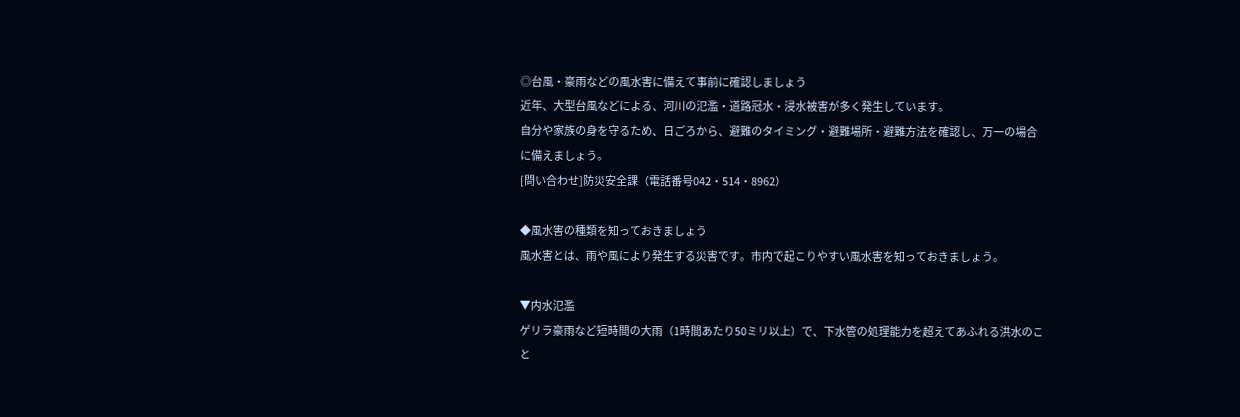◎台風・豪雨などの風水害に備えて事前に確認しましょう
近年、大型台風などによる、河川の氾濫・道路冠水・浸水被害が多く発生しています。
自分や家族の身を守るため、日ごろから、避難のタイミング・避難場所・避難方法を確認し、万一の場合に備えましょう。
[問い合わせ]防災安全課（電話番号042・514・8962）

◆風水害の種類を知っておきましょう
風水害とは、雨や風により発生する災害です。市内で起こりやすい風水害を知っておきましょう。

▼内水氾濫
ゲリラ豪雨など短時間の大雨（1時間あたり50ミリ以上）で、下水管の処理能力を超えてあふれる洪水のこと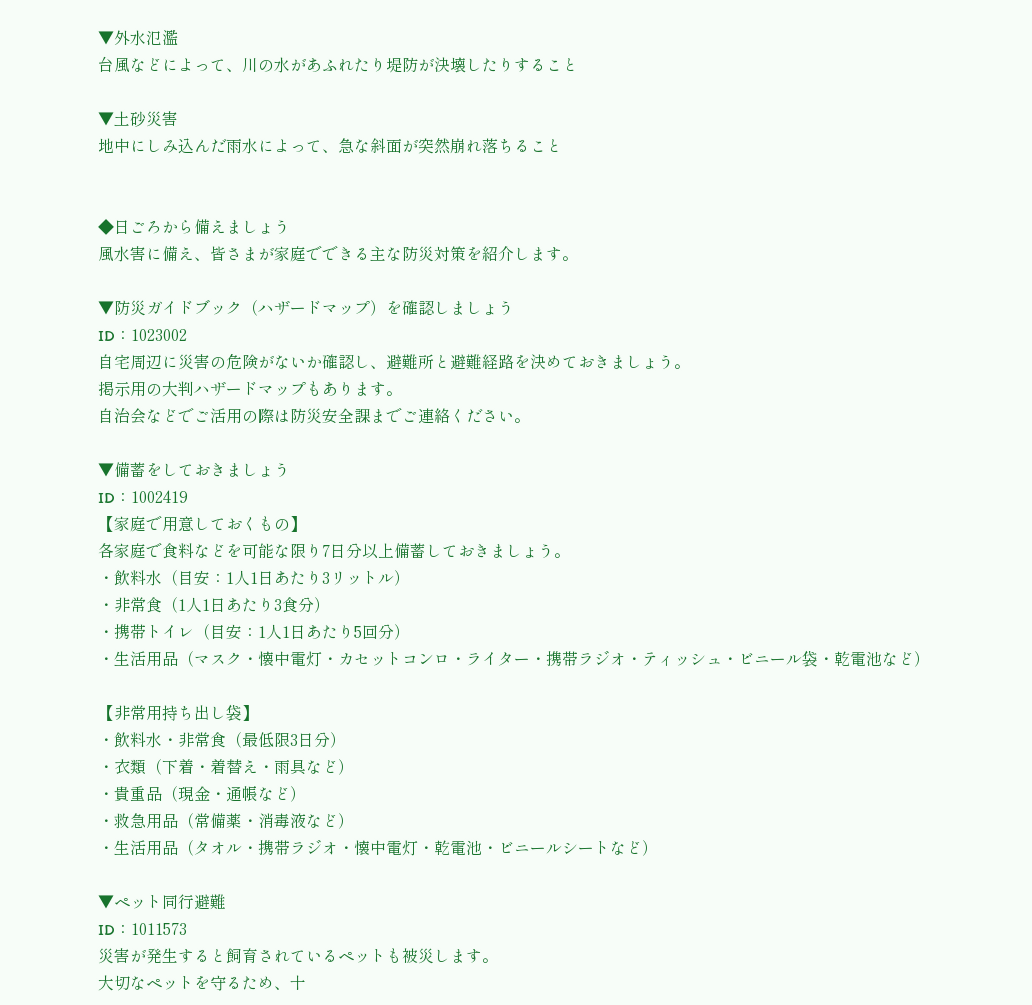▼外水氾濫
台風などによって、川の水があふれたり堤防が決壊したりすること

▼土砂災害
地中にしみ込んだ雨水によって、急な斜面が突然崩れ落ちること


◆日ごろから備えましょう
風水害に備え、皆さまが家庭でできる主な防災対策を紹介します。

▼防災ガイドブック（ハザードマップ）を確認しましょう
ID：1023002
自宅周辺に災害の危険がないか確認し、避難所と避難経路を決めておきましょう。
掲示用の大判ハザードマップもあります。
自治会などでご活用の際は防災安全課までご連絡ください。

▼備蓄をしておきましょう
ID：1002419
【家庭で用意しておくもの】
各家庭で食料などを可能な限り7日分以上備蓄しておきましょう。
・飲料水（目安：1人1日あたり3リットル）
・非常食（1人1日あたり3食分）
・携帯トイレ（目安：1人1日あたり5回分）
・生活用品（マスク・懐中電灯・カセットコンロ・ライター・携帯ラジオ・ティッシュ・ビニール袋・乾電池など）

【非常用持ち出し袋】
・飲料水・非常食（最低限3日分）
・衣類（下着・着替え・雨具など）
・貴重品（現金・通帳など）
・救急用品（常備薬・消毒液など）
・生活用品（タオル・携帯ラジオ・懐中電灯・乾電池・ビニールシートなど）

▼ペット同行避難
ID：1011573
災害が発生すると飼育されているペットも被災します。
大切なペットを守るため、十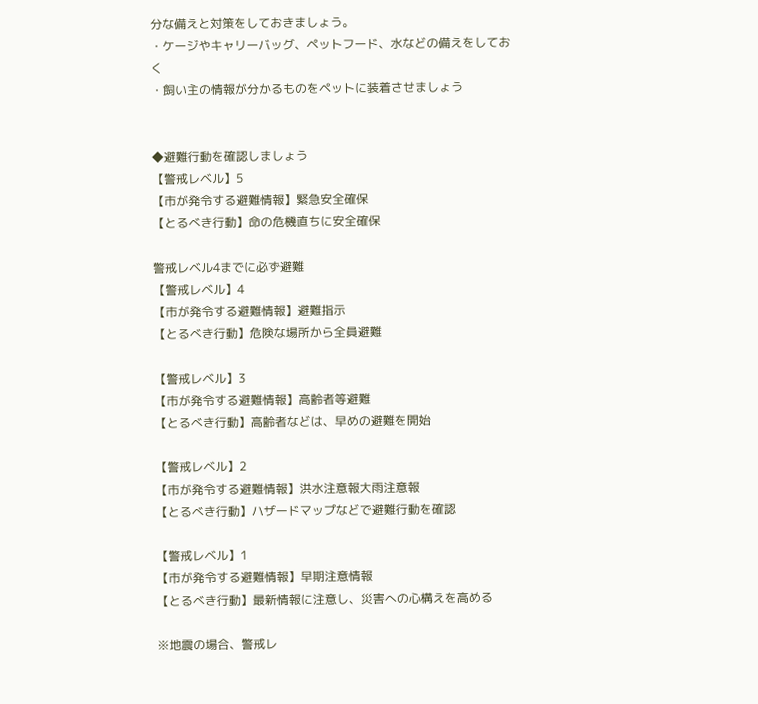分な備えと対策をしておきましょう。
・ケージやキャリーバッグ、ペットフード、水などの備えをしておく
・飼い主の情報が分かるものをペットに装着させましょう


◆避難行動を確認しましょう
【警戒レベル】5
【市が発令する避難情報】緊急安全確保
【とるべき行動】命の危機直ちに安全確保

警戒レベル4までに必ず避難
【警戒レベル】4
【市が発令する避難情報】避難指示
【とるべき行動】危険な場所から全員避難

【警戒レベル】3
【市が発令する避難情報】高齢者等避難
【とるべき行動】高齢者などは、早めの避難を開始

【警戒レベル】2
【市が発令する避難情報】洪水注意報大雨注意報
【とるべき行動】ハザードマップなどで避難行動を確認

【警戒レベル】1
【市が発令する避難情報】早期注意情報
【とるべき行動】最新情報に注意し、災害への心構えを高める

※地震の場合、警戒レ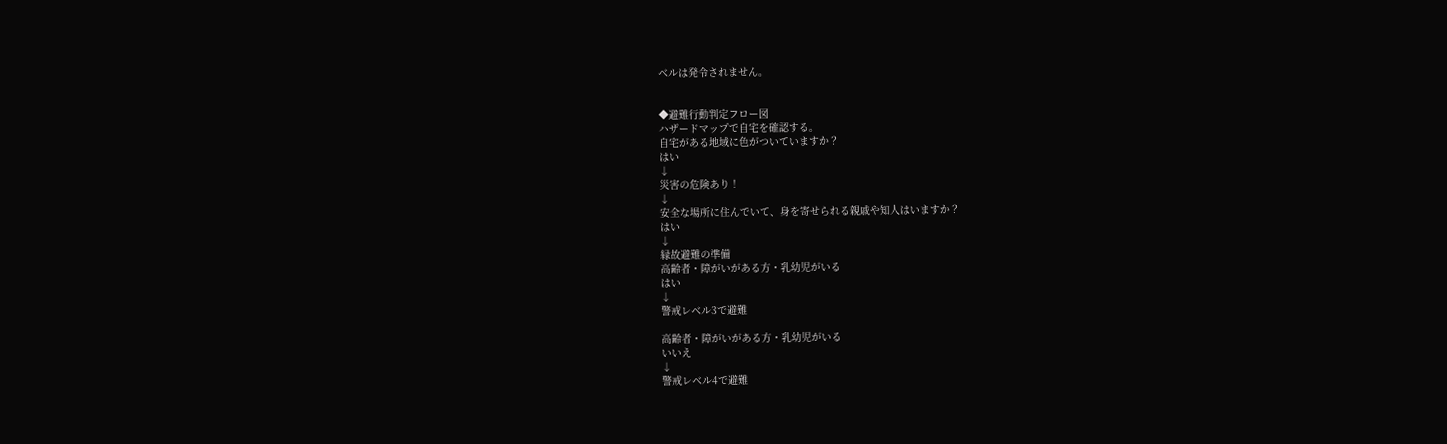ベルは発令されません。


◆避難行動判定フロー図
ハザードマップで自宅を確認する。
自宅がある地域に色がついていますか？
はい
↓
災害の危険あり！
↓
安全な場所に住んでいて、身を寄せられる親戚や知人はいますか？
はい
↓
縁故避難の準備
高齢者・障がいがある方・乳幼児がいる
はい
↓
警戒レベル3で避難

高齢者・障がいがある方・乳幼児がいる
いいえ
↓
警戒レベル4で避難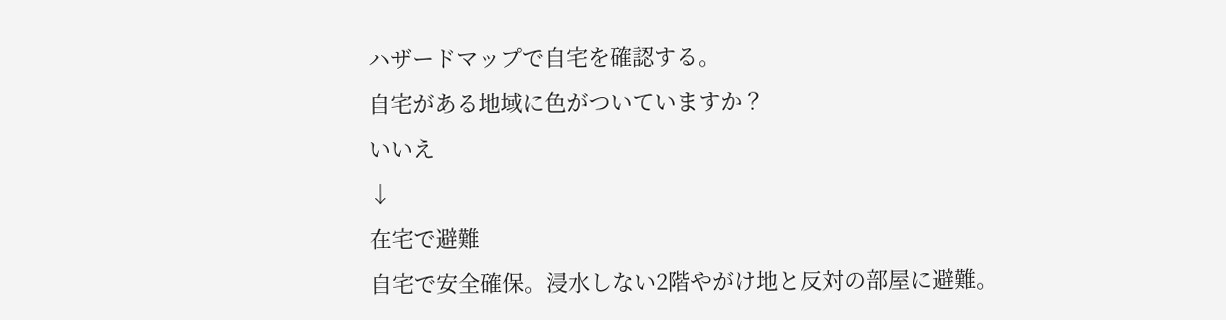ハザードマップで自宅を確認する。
自宅がある地域に色がついていますか？
いいえ
↓
在宅で避難
自宅で安全確保。浸水しない2階やがけ地と反対の部屋に避難。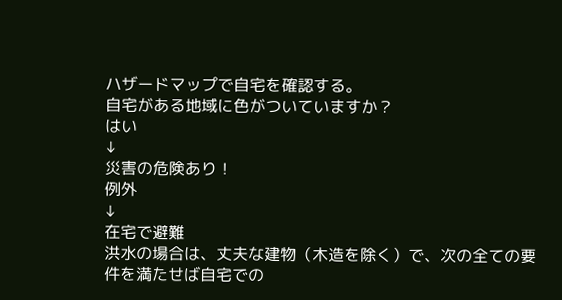ハザードマップで自宅を確認する。
自宅がある地域に色がついていますか？
はい
↓
災害の危険あり！
例外
↓
在宅で避難
洪水の場合は、丈夫な建物（木造を除く）で、次の全ての要件を満たせば自宅での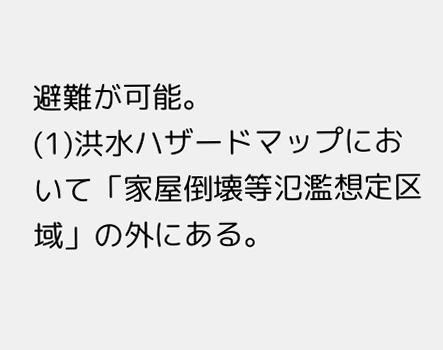避難が可能。
(1)洪水ハザードマップにおいて「家屋倒壊等氾濫想定区域」の外にある。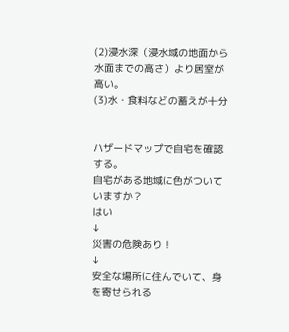(2)浸水深（浸水域の地面から水面までの高さ）より居室が高い。
(3)水・食料などの蓄えが十分


ハザードマップで自宅を確認する。
自宅がある地域に色がついていますか？
はい
↓
災害の危険あり！
↓
安全な場所に住んでいて、身を寄せられる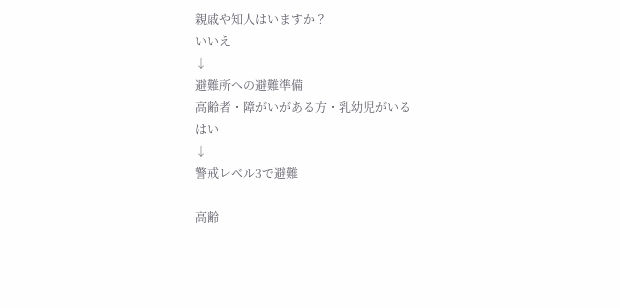親戚や知人はいますか？
いいえ
↓
避難所への避難準備
高齢者・障がいがある方・乳幼児がいる
はい
↓
警戒レベル3で避難

高齢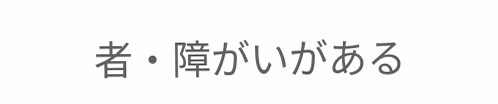者・障がいがある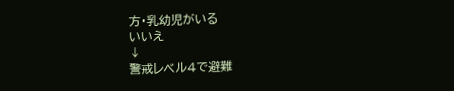方・乳幼児がいる
いいえ
↓
警戒レベル4で避難